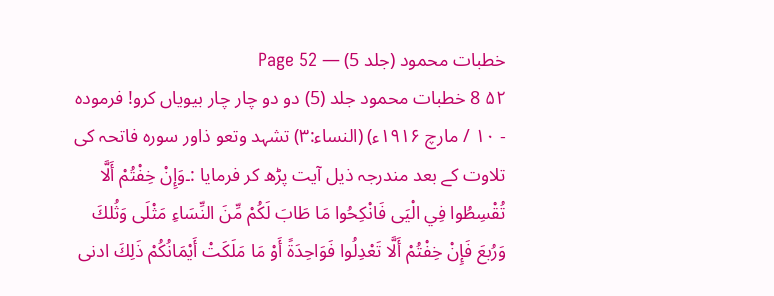خطبات محمود (جلد 5) — Page 52
۵۲ 8 خطبات محمود جلد (5) دو دو چار چار بیویاں کرو! فرموده - ۱۰ / مارچ ۱۹۱۶ء) (النساء:۳) تشہد وتعو ذاور سورہ فاتحہ کی تلاوت کے بعد مندرجہ ذیل آیت پڑھ کر فرمایا :۔وَإِنْ خِفْتُمْ أَلَّا تُقْسِطُوا فِي الْيَى فَانْكِحُوا مَا طَابَ لَكُمْ مِّنَ النِّسَاءِ مَثْلَى وَثُلكَ وَرُبعَ فَإِنْ خِفْتُمْ أَلَّا تَعْدِلُوا فَوَاحِدَةً أَوْ مَا مَلَكَتْ أَيْمَانُكُمْ ذَلِكَ ادنى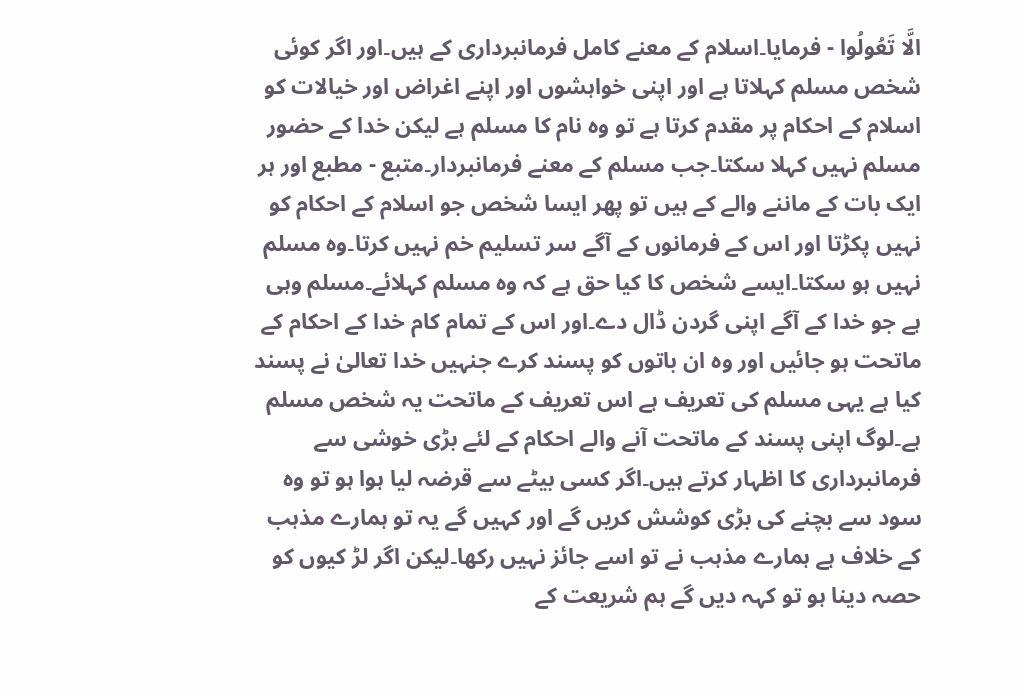الَّا تَعُولُوا - فرمایا۔اسلام کے معنے کامل فرمانبرداری کے ہیں۔اور اگر کوئی شخص مسلم کہلاتا ہے اور اپنی خواہشوں اور اپنے اغراض اور خیالات کو اسلام کے احکام پر مقدم کرتا ہے تو وہ نام کا مسلم ہے لیکن خدا کے حضور مسلم نہیں کہلا سکتا۔جب مسلم کے معنے فرمانبردار۔متبع - مطبع اور ہر ایک بات کے ماننے والے کے ہیں تو پھر ایسا شخص جو اسلام کے احکام کو نہیں پکڑتا اور اس کے فرمانوں کے آگے سر تسلیم خم نہیں کرتا۔وہ مسلم نہیں ہو سکتا۔ایسے شخص کا کیا حق ہے کہ وہ مسلم کہلائے۔مسلم وہی ہے جو خدا کے آگے اپنی گردن ڈال دے۔اور اس کے تمام کام خدا کے احکام کے ماتحت ہو جائیں اور وہ ان باتوں کو پسند کرے جنہیں خدا تعالیٰ نے پسند کیا ہے یہی مسلم کی تعریف ہے اس تعریف کے ماتحت یہ شخص مسلم ہے۔لوگ اپنی پسند کے ماتحت آنے والے احکام کے لئے بڑی خوشی سے فرمانبرداری کا اظہار کرتے ہیں۔اگر کسی بیٹے سے قرضہ لیا ہوا ہو تو وہ سود سے بچنے کی بڑی کوشش کریں گے اور کہیں گے یہ تو ہمارے مذہب کے خلاف ہے ہمارے مذہب نے تو اسے جائز نہیں رکھا۔لیکن اگر لڑ کیوں کو حصہ دینا ہو تو کہہ دیں گے ہم شریعت کے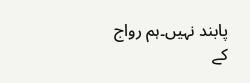پابند نہیں۔ہم رواج کے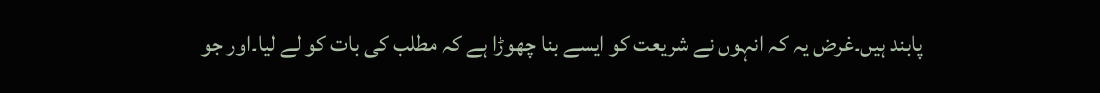پابند ہیں۔غرض یہ کہ انہوں نے شریعت کو ایسے بنا چھوڑا ہے کہ مطلب کی بات کو لے لیا۔اور جو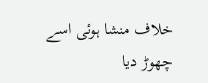خلاف منشا ہوئی اسے چھوڑ دیا